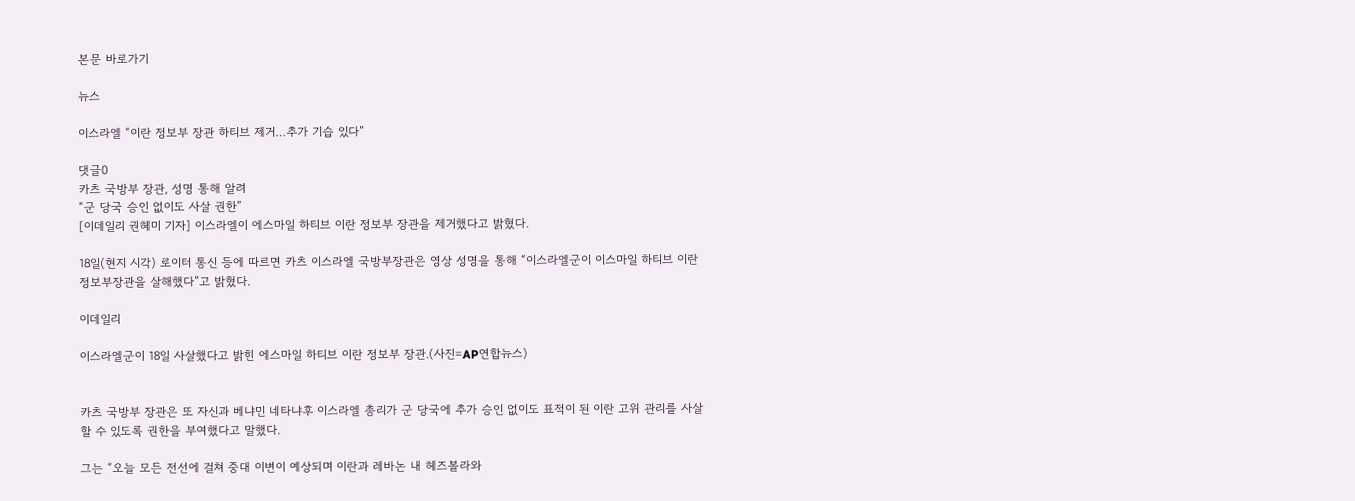본문 바로가기

뉴스

이스라엘 “이란 정보부 장관 하티브 제거…추가 기습 있다”

댓글0
카츠 국방부 장관, 성명 통해 알려
“군 당국 승인 없이도 사살 권한”
[이데일리 권혜미 기자] 이스라엘이 에스마일 하티브 이란 정보부 장관을 제거했다고 밝혔다.

18일(현지 시각) 로이터 통신 등에 따르면 카츠 이스라엘 국방부장관은 영상 성명을 통해 “이스라엘군이 이스마일 하티브 이란 정보부장관을 살해했다”고 밝혔다.

이데일리

이스라엘군이 18일 사살했다고 밝힌 에스마일 하티브 이란 정보부 장관.(사진=AP연합뉴스)


카츠 국방부 장관은 또 자신과 베냐민 네타냐후 이스라엘 총리가 군 당국에 추가 승인 없이도 표적이 된 이란 고위 관리를 사살할 수 있도록 권한을 부여했다고 말했다.

그는 “오늘 모든 전선에 걸쳐 중대 이변이 예상되며 이란과 레바논 내 헤즈볼라와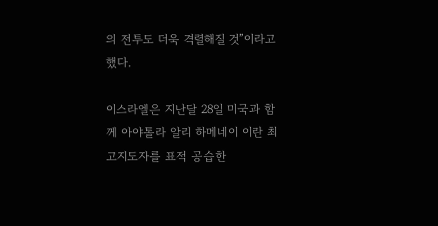의 전투도 더욱 격렬해질 것”이라고 했다.

이스라엘은 지난달 28일 미국과 함께 아야톨라 알리 하메네이 이란 최고지도자를 표적 공습한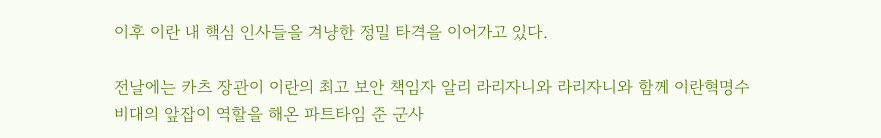이후 이란 내 핵심 인사들을 겨냥한 정밀 타격을 이어가고 있다.

전날에는 카츠 장관이 이란의 최고 보안 책임자 알리 라리자니와 라리자니와 함께 이란혁명수비대의 앞잡이 역할을 해온 파트타임 준 군사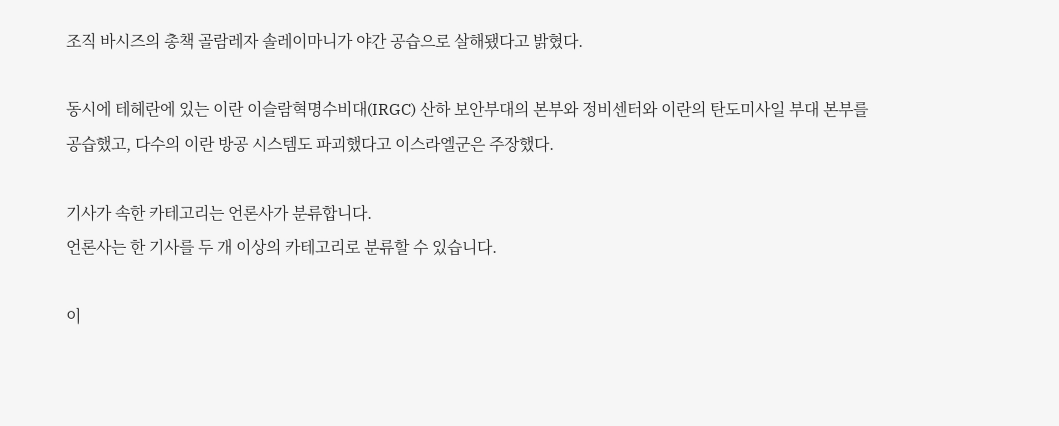조직 바시즈의 총책 골람레자 솔레이마니가 야간 공습으로 살해됐다고 밝혔다.

동시에 테헤란에 있는 이란 이슬람혁명수비대(IRGC) 산하 보안부대의 본부와 정비센터와 이란의 탄도미사일 부대 본부를 공습했고, 다수의 이란 방공 시스템도 파괴했다고 이스라엘군은 주장했다.

기사가 속한 카테고리는 언론사가 분류합니다.
언론사는 한 기사를 두 개 이상의 카테고리로 분류할 수 있습니다.

이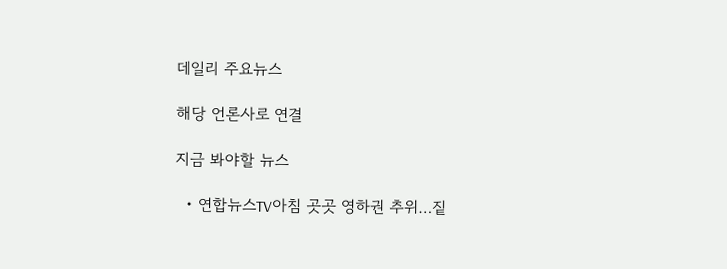데일리 주요뉴스

해당 언론사로 연결

지금 봐야할 뉴스

  • 연합뉴스TV아침 곳곳 영하권 추위…짙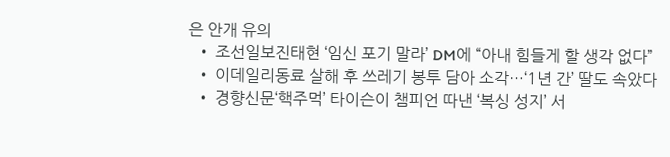은 안개 유의
  • 조선일보진태현 ‘임신 포기 말라’ DM에 “아내 힘들게 할 생각 없다”
  • 이데일리동료 살해 후 쓰레기 봉투 담아 소각…‘1년 간’ 딸도 속았다
  • 경향신문‘핵주먹’ 타이슨이 챔피언 따낸 ‘복싱 성지’ 서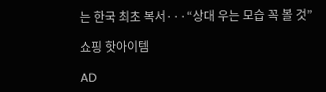는 한국 최초 복서···“상대 우는 모습 꼭 볼 것”

쇼핑 핫아이템

AD